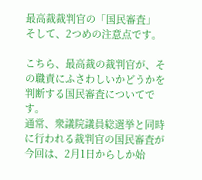最高裁裁判官の「国民審査」
そして、2つめの注意点です。

こちら、最高裁の裁判官が、その職責にふさわしいかどうかを判断する国民審査についてです。
通常、衆議院議員総選挙と同時に行われる裁判官の国民審査が今回は、2月1日からしか始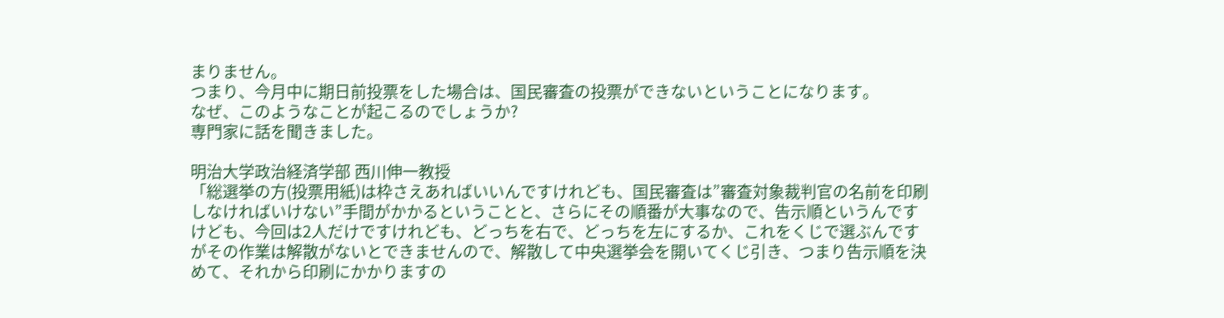まりません。
つまり、今月中に期日前投票をした場合は、国民審査の投票ができないということになります。
なぜ、このようなことが起こるのでしょうか?
専門家に話を聞きました。

明治大学政治経済学部 西川伸一教授
「総選挙の方(投票用紙)は枠さえあればいいんですけれども、国民審査は”審査対象裁判官の名前を印刷しなければいけない”手間がかかるということと、さらにその順番が大事なので、告示順というんですけども、今回は2人だけですけれども、どっちを右で、どっちを左にするか、これをくじで選ぶんですがその作業は解散がないとできませんので、解散して中央選挙会を開いてくじ引き、つまり告示順を決めて、それから印刷にかかりますの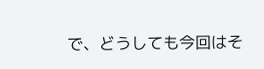で、どうしても今回はそ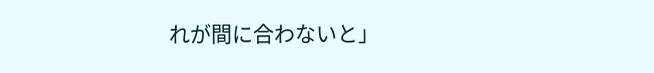れが間に合わないと」